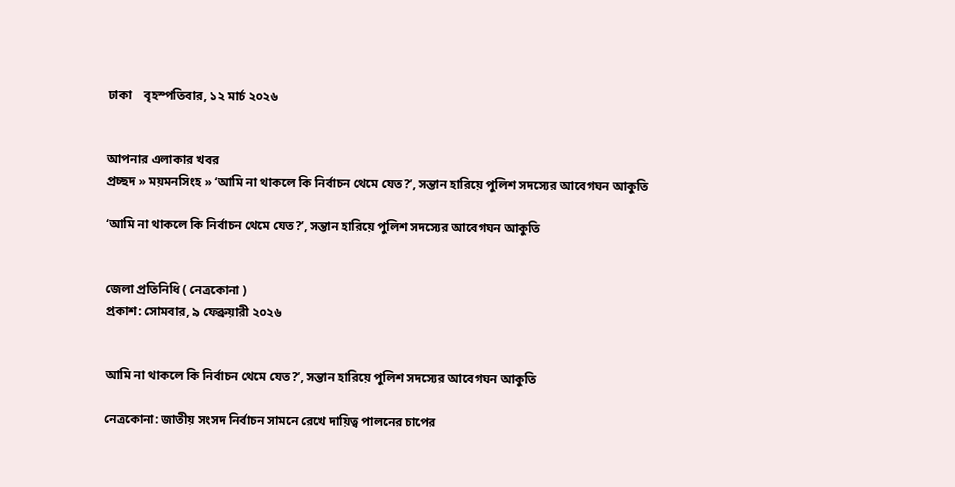ঢাকা    বৃহস্পতিবার, ১২ মার্চ ২০২৬


আপনার এলাকার খবর
প্রচ্ছদ » ময়মনসিংহ » ‘আমি না থাকলে কি নির্বাচন থেমে যেত?’, সন্তান হারিয়ে পুলিশ সদস্যের আবেগঘন আকুতি

‘আমি না থাকলে কি নির্বাচন থেমে যেত?’, সন্তান হারিয়ে পুলিশ সদস্যের আবেগঘন আকুতি


জেলা প্রতিনিধি ( নেত্রকোনা )
প্রকাশ: সোমবার, ৯ ফেব্রুয়ারী ২০২৬


আমি না থাকলে কি নির্বাচন থেমে যেত?’, সন্তান হারিয়ে পুলিশ সদস্যের আবেগঘন আকুতি

নেত্রকোনা: জাতীয় সংসদ নির্বাচন সামনে রেখে দায়িত্ব পালনের চাপের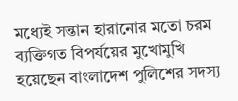মধ্যেই সন্তান হারানোর মতো চরম ব্যক্তিগত বিপর্যয়ের মুখোমুখি হয়েছেন বাংলাদেশ পুলিশের সদস্য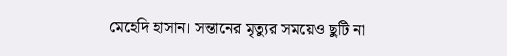মেহেদি হাসান। সন্তানের মৃত্যুর সময়েও ছুটি না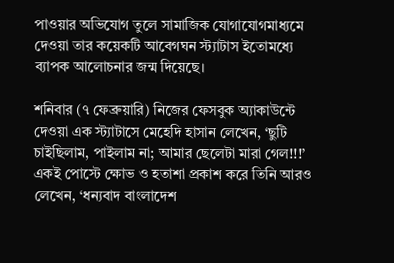পাওয়ার অভিযোগ তুলে সামাজিক যোগাযোগমাধ্যমে দেওয়া তার কয়েকটি আবেগঘন স্ট্যাটাস ইতোমধ্যে ব্যাপক আলোচনার জন্ম দিয়েছে।

শনিবার (৭ ফেব্রুয়ারি) নিজের ফেসবুক অ্যাকাউন্টে দেওয়া এক স্ট্যাটাসে মেহেদি হাসান লেখেন, ‘ছুটি চাইছিলাম, পাইলাম না; আমার ছেলেটা মারা গেল!!!’ একই পোস্টে ক্ষোভ ও হতাশা প্রকাশ করে তিনি আরও লেখেন, ‘ধন্যবাদ বাংলাদেশ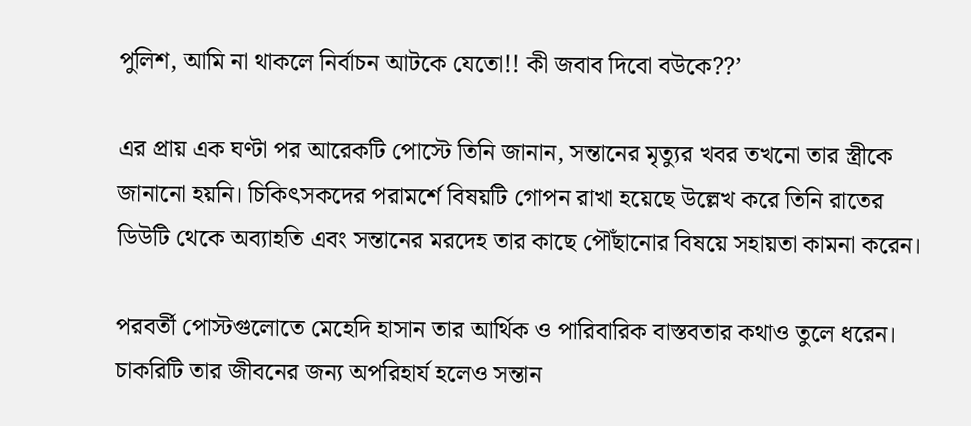পুলিশ, আমি না থাকলে নির্বাচন আটকে যেতো!! কী জবাব দিবো বউকে??’

এর প্রায় এক ঘণ্টা পর আরেকটি পোস্টে তিনি জানান, সন্তানের মৃত্যুর খবর তখনো তার স্ত্রীকে জানানো হয়নি। চিকিৎসকদের পরামর্শে বিষয়টি গোপন রাখা হয়েছে উল্লেখ করে তিনি রাতের ডিউটি থেকে অব্যাহতি এবং সন্তানের মরদেহ তার কাছে পৌঁছানোর বিষয়ে সহায়তা কামনা করেন।

পরবর্তী পোস্টগুলোতে মেহেদি হাসান তার আর্থিক ও পারিবারিক বাস্তবতার কথাও তুলে ধরেন। চাকরিটি তার জীবনের জন্য অপরিহার্য হলেও সন্তান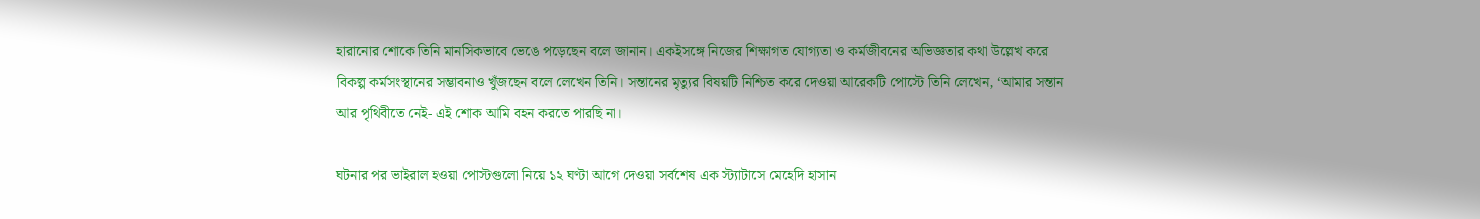হারানোর শোকে তিনি মানসিকভাবে ভেঙে পড়েছেন বলে জানান। একইসঙ্গে নিজের শিক্ষাগত যোগ্যতা ও কর্মজীবনের অভিজ্ঞতার কথা উল্লেখ করে বিকল্প কর্মসংস্থানের সম্ভাবনাও খুঁজছেন বলে লেখেন তিনি। সন্তানের মৃত্যুর বিষয়টি নিশ্চিত করে দেওয়া আরেকটি পোস্টে তিনি লেখেন, ‘আমার সন্তান আর পৃথিবীতে নেই- এই শোক আমি বহন করতে পারছি না।

ঘটনার পর ভাইরাল হওয়া পোস্টগুলো নিয়ে ১২ ঘণ্টা আগে দেওয়া সর্বশেষ এক স্ট্যাটাসে মেহেদি হাসান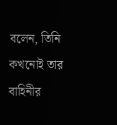বলেন, তিনি কখনোই তার বাহিনীর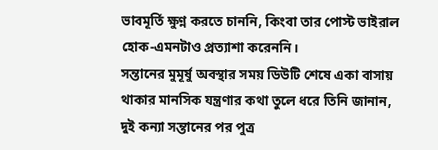ভাবমূর্তি ক্ষুণ্ন করতে চাননি, কিংবা তার পোস্ট ভাইরাল হোক-এমনটাও প্রত্যাশা করেননি।
সন্তানের মুমূর্ষু অবস্থার সময় ডিউটি শেষে একা বাসায় থাকার মানসিক যন্ত্রণার কথা তুলে ধরে তিনি জানান, দুই কন্যা সন্তানের পর পুত্র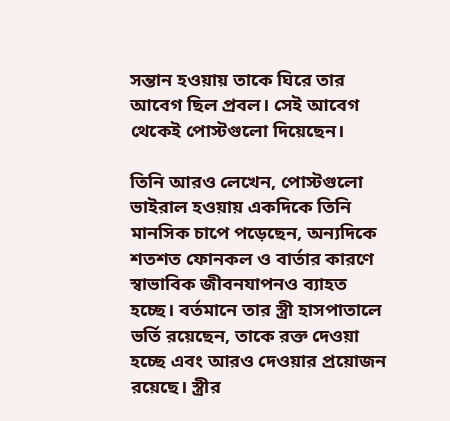সন্তান হওয়ায় তাকে ঘিরে তার আবেগ ছিল প্রবল। সেই আবেগ থেকেই পোস্টগুলো দিয়েছেন।

তিনি আরও লেখেন, পোস্টগুলো ভাইরাল হওয়ায় একদিকে তিনি মানসিক চাপে পড়েছেন, অন্যদিকে শতশত ফোনকল ও বার্তার কারণে স্বাভাবিক জীবনযাপনও ব্যাহত হচ্ছে। বর্তমানে তার স্ত্রী হাসপাতালে ভর্তি রয়েছেন, তাকে রক্ত দেওয়া হচ্ছে এবং আরও দেওয়ার প্রয়োজন রয়েছে। স্ত্রীর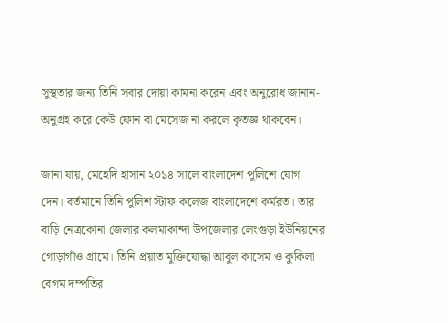সুস্থতার জন্য তিনি সবার দোয়া কামনা করেন এবং অনুরোধ জানান-অনুগ্রহ করে কেউ ফোন বা মেসেজ না করলে কৃতজ্ঞ থাকবেন।

জানা যায়, মেহেদি হাসান ২০১৪ সালে বাংলাদেশ পুলিশে যোগ দেন। বর্তমানে তিনি পুলিশ স্টাফ কলেজ বাংলাদেশে কর্মরত। তার বাড়ি নেত্রকোনা জেলার কলমাকান্দা উপজেলার লেংগুড়া ইউনিয়নের গোড়াগাঁও গ্রামে। তিনি প্রয়াত মুক্তিযোদ্ধা আবুল কাসেম ও কুকিলা বেগম দম্পতির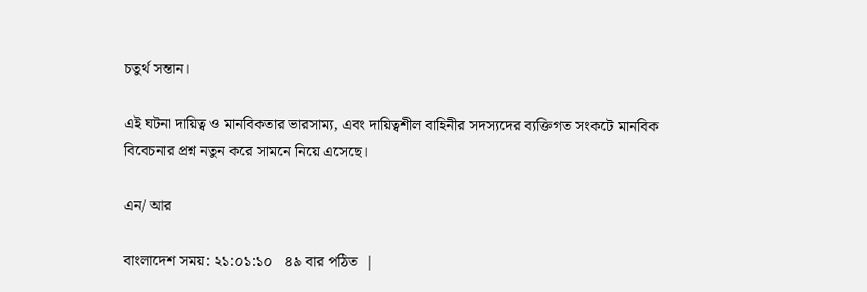চতুর্থ সন্তান।

এই ঘটনা দায়িত্ব ও মানবিকতার ভারসাম্য, এবং দায়িত্বশীল বাহিনীর সদস্যদের ব্যক্তিগত সংকটে মানবিক বিবেচনার প্রশ্ন নতুন করে সামনে নিয়ে এসেছে।

এন/ আর

বাংলাদেশ সময়: ২১:০১:১০   ৪৯ বার পঠিত  |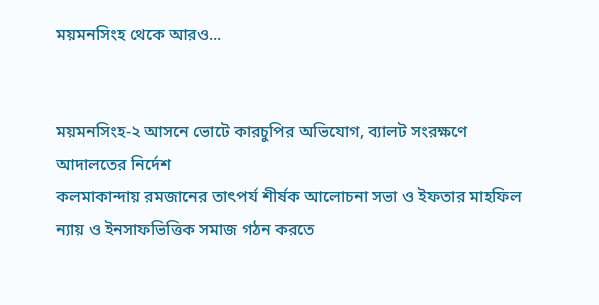ময়মনসিংহ থেকে আরও...


ময়মনসিংহ-২ আসনে ভোটে কারচুপির অভিযোগ, ব্যালট সংরক্ষণে আদালতের নির্দেশ
কলমাকান্দায় রমজানের তাৎপর্য শীর্ষক আলোচনা সভা ও ইফতার মাহফিল
ন্যায় ও ইনসাফভিত্তিক সমাজ গঠন করতে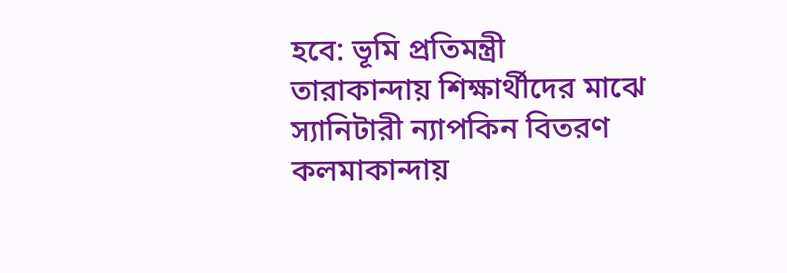হবে: ভূমি প্রতিমন্ত্রী
তারাকান্দায় শিক্ষার্থীদের মাঝে স্যানিটারী ন্যাপকিন বিতরণ
কলমাকান্দায়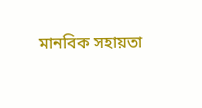মানবিক সহায়তা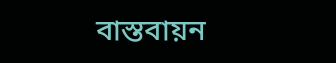বাস্তবায়ন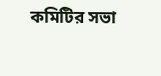কমিটির সভা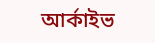আর্কাইভ